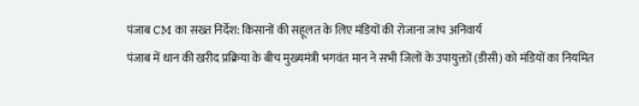पंजाब CM का सख्त निर्देश: किसानों की सहूलत के लिए मंडियों की रोजाना जांच अनिवार्य
पंजाब में धान की खरीद प्रक्रिया के बीच मुख्यमंत्री भगवंत मान ने सभी जिलों के उपायुक्तों (डीसी) को मंडियों का नियमित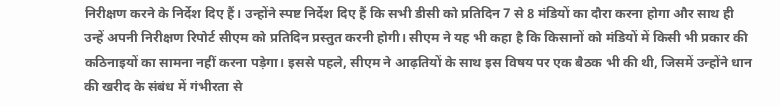निरीक्षण करने के निर्देश दिए हैं। उन्होंने स्पष्ट निर्देश दिए हैं कि सभी डीसी को प्रतिदिन 7 से 8 मंडियों का दौरा करना होगा और साथ ही उन्हें अपनी निरीक्षण रिपोर्ट सीएम को प्रतिदिन प्रस्तुत करनी होगी। सीएम ने यह भी कहा है कि किसानों को मंडियों में किसी भी प्रकार की कठिनाइयों का सामना नहीं करना पड़ेगा। इससे पहले, सीएम ने आढ़तियों के साथ इस विषय पर एक बैठक भी की थी, जिसमें उन्होंने धान की खरीद के संबंध में गंभीरता से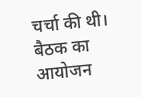चर्चा की थी।
बैठक का आयोजन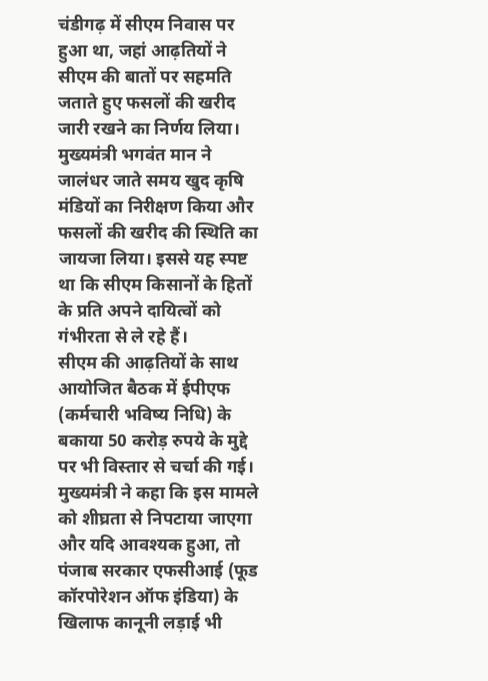चंडीगढ़ में सीएम निवास पर हुआ था, जहां आढ़तियों ने सीएम की बातों पर सहमति जताते हुए फसलों की खरीद जारी रखने का निर्णय लिया। मुख्यमंत्री भगवंत मान ने जालंधर जाते समय खुद कृषि मंडियों का निरीक्षण किया और फसलों की खरीद की स्थिति का जायजा लिया। इससे यह स्पष्ट था कि सीएम किसानों के हितों के प्रति अपने दायित्वों को गंभीरता से ले रहे हैं।
सीएम की आढ़तियों के साथ आयोजित बैठक में ईपीएफ (कर्मचारी भविष्य निधि) के बकाया 50 करोड़ रुपये के मुद्दे पर भी विस्तार से चर्चा की गई। मुख्यमंत्री ने कहा कि इस मामले को शीघ्रता से निपटाया जाएगा और यदि आवश्यक हुआ, तो पंजाब सरकार एफसीआई (फूड कॉरपोरेशन ऑफ इंडिया) के खिलाफ कानूनी लड़ाई भी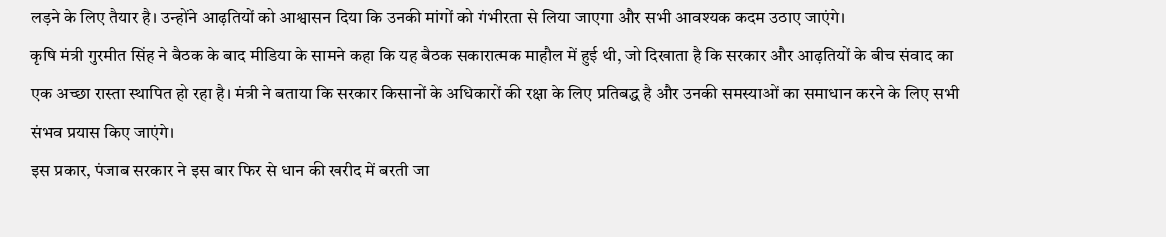लड़ने के लिए तैयार है। उन्होंने आढ़तियों को आश्वासन दिया कि उनकी मांगों को गंभीरता से लिया जाएगा और सभी आवश्यक कदम उठाए जाएंगे।
कृषि मंत्री गुरमीत सिंह ने बैठक के बाद मीडिया के सामने कहा कि यह बैठक सकारात्मक माहौल में हुई थी, जो दिखाता है कि सरकार और आढ़तियों के बीच संवाद का एक अच्छा रास्ता स्थापित हो रहा है। मंत्री ने बताया कि सरकार किसानों के अधिकारों की रक्षा के लिए प्रतिबद्ध है और उनकी समस्याओं का समाधान करने के लिए सभी संभव प्रयास किए जाएंगे।
इस प्रकार, पंजाब सरकार ने इस बार फिर से धान की खरीद में बरती जा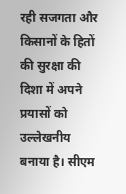रही सजगता और किसानों के हितों की सुरक्षा की दिशा में अपने प्रयासों को उल्लेखनीय बनाया है। सीएम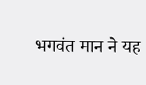भगवंत मान ने यह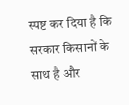स्पष्ट कर दिया है कि सरकार किसानों के साथ है और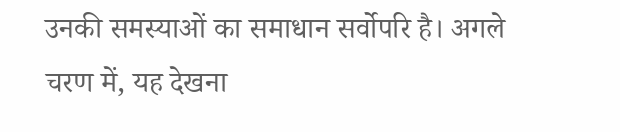उनकी समस्याओं का समाधान सर्वोपरि है। अगले चरण में, यह देखना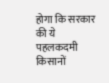होगा कि सरकार की ये पहलकदमी किसानों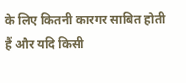के लिए कितनी कारगर साबित होती हैं और यदि किसी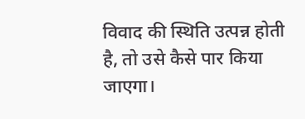विवाद की स्थिति उत्पन्न होती है, तो उसे कैसे पार किया जाएगा।